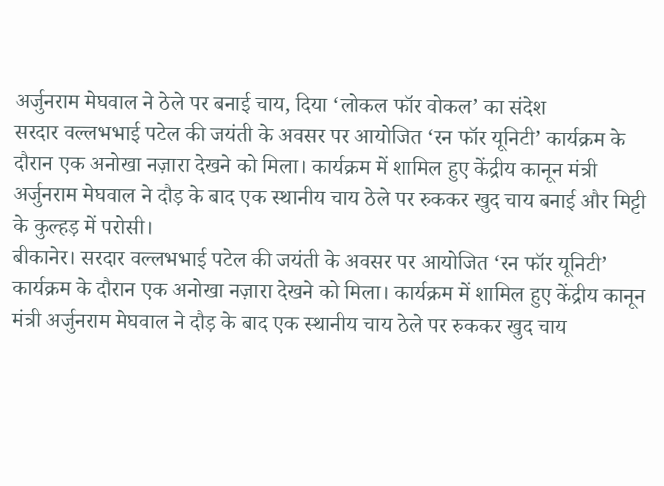अर्जुनराम मेघवाल ने ठेले पर बनाई चाय, दिया ‘लोकल फॉर वोकल’ का संदेश
सरदार वल्लभभाई पटेल की जयंती के अवसर पर आयोजित ‘रन फॉर यूनिटी’ कार्यक्रम के दौरान एक अनोखा नज़ारा देखने को मिला। कार्यक्रम में शामिल हुए केंद्रीय कानून मंत्री अर्जुनराम मेघवाल ने दौड़ के बाद एक स्थानीय चाय ठेले पर रुककर खुद चाय बनाई और मिट्टी के कुल्हड़ में परोसी।
बीकानेर। सरदार वल्लभभाई पटेल की जयंती के अवसर पर आयोजित ‘रन फॉर यूनिटी’ कार्यक्रम के दौरान एक अनोखा नज़ारा देखने को मिला। कार्यक्रम में शामिल हुए केंद्रीय कानून मंत्री अर्जुनराम मेघवाल ने दौड़ के बाद एक स्थानीय चाय ठेले पर रुककर खुद चाय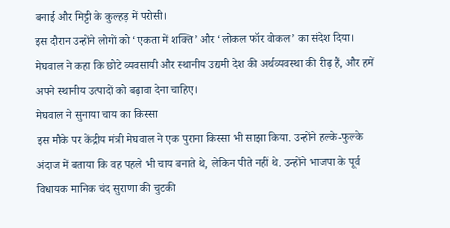बनाई और मिट्टी के कुल्हड़ में परोसी।
इस दौरान उन्होंने लोगों को ‘एकता में शक्ति’ और ‘लोकल फॉर वोकल’ का संदेश दिया। मेघवाल ने कहा कि छोटे व्यवसायी और स्थानीय उद्यमी देश की अर्थव्यवस्था की रीढ़ हैं, और हमें अपने स्थानीय उत्पादों को बढ़ावा देना चाहिए।
मेघवाल ने सुनाया चाय का किस्सा
इस मौके पर केंद्रीय मंत्री मेघवाल ने एक पुराना किस्सा भी साझा किया. उन्होंने हल्के-फुल्के अंदाज में बताया कि वह पहले भी चाय बनाते थे, लेकिन पीते नहीं थे. उन्होंने भाजपा के पूर्व विधायक मानिक चंद सुराणा की चुटकी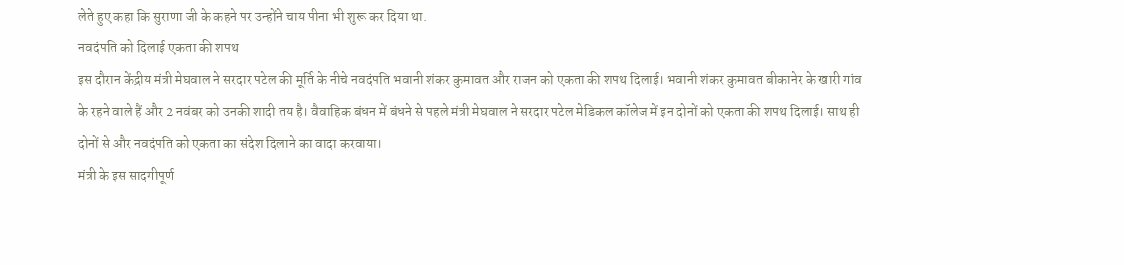लेते हुए कहा कि सुराणा जी के कहने पर उन्होंने चाय पीना भी शुरू कर दिया था.
नवदंपति को दिलाई एकता की शपथ
इस दौरान केंद्रीय मंत्री मेघवाल ने सरदार पटेल की मूर्ति के नीचे नवदंपति भवानी शंकर कुमावत और राजन को एकता की शपथ दिलाई। भवानी शंकर कुमावत बीकानेर के खारी गांव के रहने वाले हैं और 2 नवंबर को उनकी शादी तय है। वैवाहिक बंधन में बंधने से पहले मंत्री मेघवाल ने सरदार पटेल मेडिकल कॉलेज में इन दोनों को एकता की शपथ दिलाई। साथ ही दोनों से और नवदंपति को एकता का संदेश दिलाने का वादा करवाया।
मंत्री के इस सादगीपूर्ण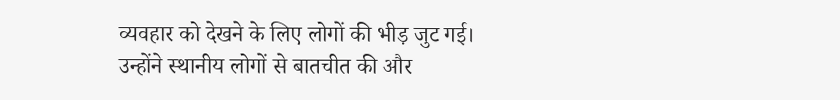व्यवहार को देखने के लिए लोगों की भीड़ जुट गई। उन्होंने स्थानीय लोगों से बातचीत की और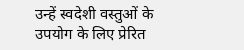उन्हें स्वदेशी वस्तुओं के उपयोग के लिए प्रेरित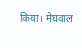किया। मेघवाल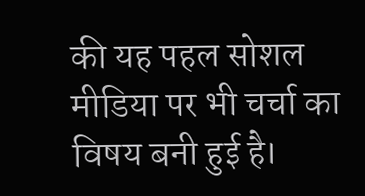की यह पहल सोशल मीडिया पर भी चर्चा का विषय बनी हुई है।